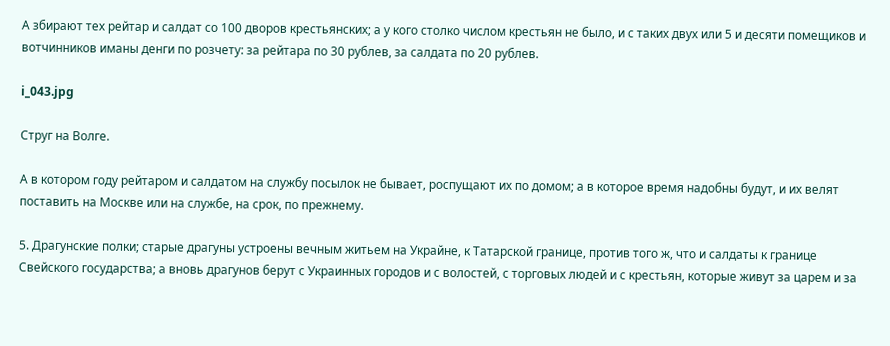А збирают тех рейтар и салдат со 100 дворов крестьянских; а у кого столко числом крестьян не было, и с таких двух или 5 и десяти помещиков и вотчинников иманы денги по розчету: за рейтара по 30 рублев, за салдата по 20 рублев.

i_043.jpg

Струг на Волге.

А в котором году рейтаром и салдатом на службу посылок не бывает, роспущают их по домом; а в которое время надобны будут, и их велят поставить на Москве или на службе, на срок, по прежнему.

5. Драгунские полки; старые драгуны устроены вечным житьем на Украйне, к Татарской границе, против того ж, что и салдаты к границе Свейского государства; а вновь драгунов берут с Украинных городов и с волостей, с торговых людей и с крестьян, которые живут за царем и за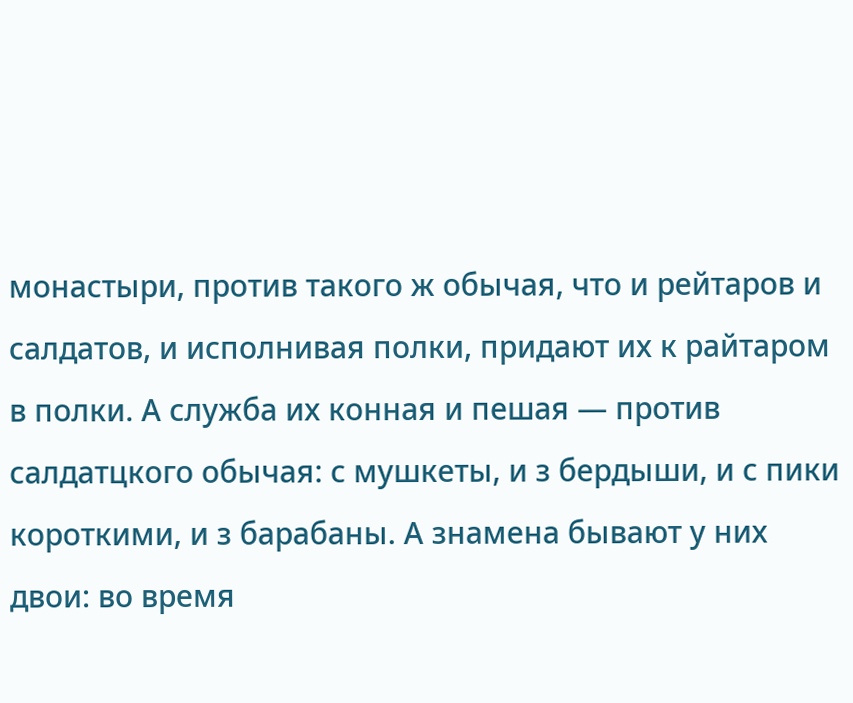монастыри, против такого ж обычая, что и рейтаров и салдатов, и исполнивая полки, придают их к райтаром в полки. А служба их конная и пешая — против салдатцкого обычая: с мушкеты, и з бердыши, и с пики короткими, и з барабаны. А знамена бывают у них двои: во время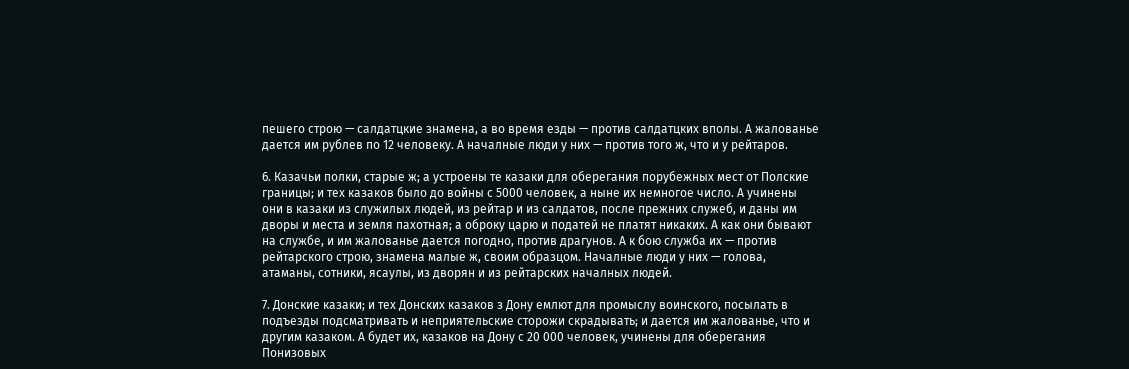пешего строю — салдатцкие знамена, а во время езды — против салдатцких вполы. А жалованье дается им рублев по 12 человеку. А началные люди у них — против того ж, что и у рейтаров.

6. Казачьи полки, старые ж; а устроены те казаки для оберегания порубежных мест от Полские границы; и тех казаков было до войны с 5000 человек, а ныне их немногое число. А учинены они в казаки из служилых людей, из рейтар и из салдатов, после прежних служеб, и даны им дворы и места и земля пахотная; а оброку царю и податей не платят никаких. А как они бывают на службе, и им жалованье дается погодно, против драгунов. А к бою служба их — против рейтарского строю, знамена малые ж, своим образцом. Началные люди у них — голова, атаманы, сотники, ясаулы, из дворян и из рейтарских началных людей.

7. Донские казаки; и тех Донских казаков з Дону емлют для промыслу воинского, посылать в подъезды подсматривать и неприятельские сторожи скрадывать; и дается им жалованье, что и другим казаком. А будет их, казаков на Дону с 20 000 человек, учинены для оберегания Понизовых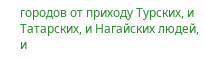городов от приходу Турских, и Татарских, и Нагайских людей, и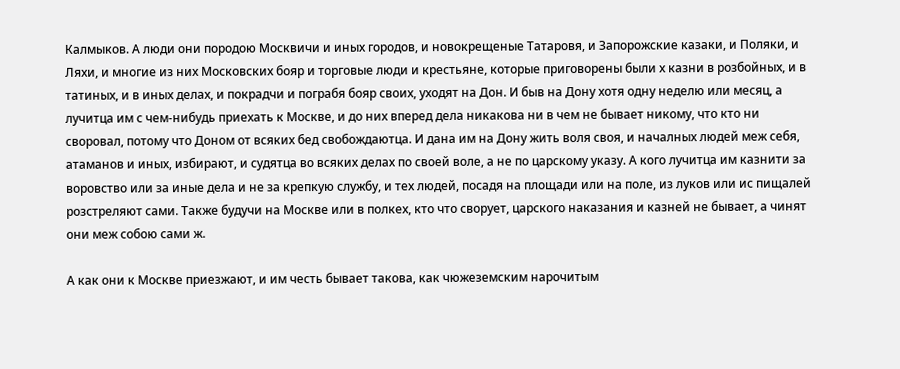Калмыков. А люди они породою Москвичи и иных городов, и новокрещеные Татаровя, и Запорожские казаки, и Поляки, и Ляхи, и многие из них Московских бояр и торговые люди и крестьяне, которые приговорены были х казни в розбойных, и в татиных, и в иных делах, и покрадчи и пограбя бояр своих, уходят на Дон. И быв на Дону хотя одну неделю или месяц, а лучитца им с чем-нибудь приехать к Москве, и до них вперед дела никакова ни в чем не бывает никому, что кто ни своровал, потому что Доном от всяких бед свобождаютца. И дана им на Дону жить воля своя, и началных людей меж себя, атаманов и иных, избирают, и судятца во всяких делах по своей воле, а не по царскому указу. А кого лучитца им казнити за воровство или за иные дела и не за крепкую службу, и тех людей, посадя на площади или на поле, из луков или ис пищалей розстреляют сами. Также будучи на Москве или в полкех, кто что сворует, царского наказания и казней не бывает, а чинят они меж собою сами ж.

А как они к Москве приезжают, и им честь бывает такова, как чюжеземским нарочитым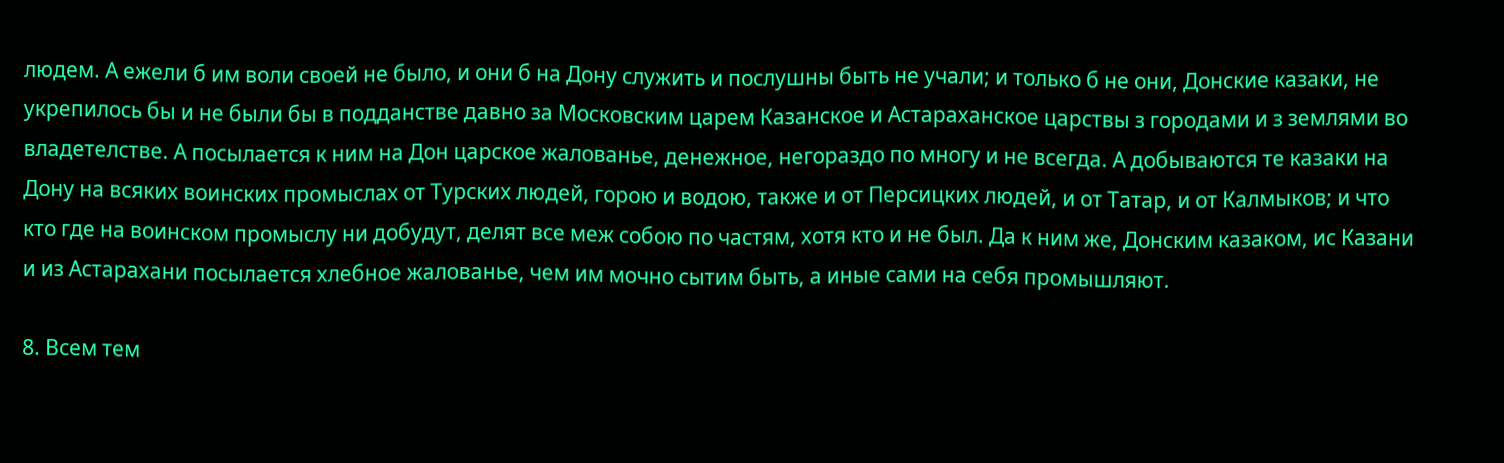людем. А ежели б им воли своей не было, и они б на Дону служить и послушны быть не учали; и только б не они, Донские казаки, не укрепилось бы и не были бы в подданстве давно за Московским царем Казанское и Астараханское царствы з городами и з землями во владетелстве. А посылается к ним на Дон царское жалованье, денежное, негораздо по многу и не всегда. А добываются те казаки на Дону на всяких воинских промыслах от Турских людей, горою и водою, также и от Персицких людей, и от Татар, и от Калмыков; и что кто где на воинском промыслу ни добудут, делят все меж собою по частям, хотя кто и не был. Да к ним же, Донским казаком, ис Казани и из Астарахани посылается хлебное жалованье, чем им мочно сытим быть, а иные сами на себя промышляют.

8. Всем тем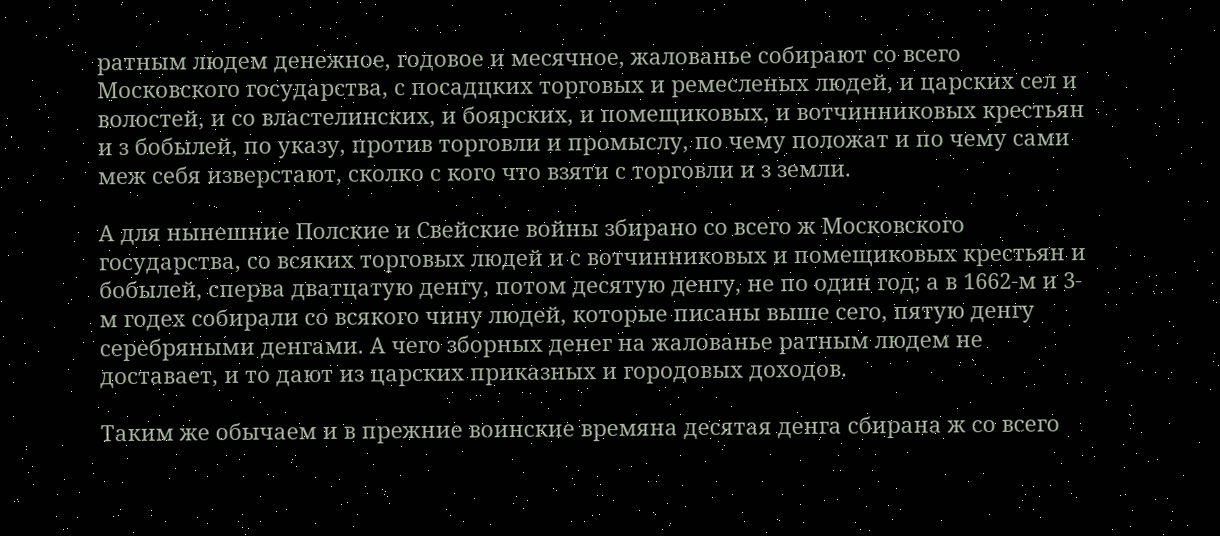ратным людем денежное, годовое и месячное, жалованье собирают со всего Московского государства, с посадцких торговых и ремесленых людей, и царских сел и волостей, и со властелинских, и боярских, и помещиковых, и вотчинниковых крестьян и з бобылей, по указу, против торговли и промыслу, по чему положат и по чему сами меж себя изверстают, сколко с кого что взяти с торговли и з земли.

А для нынешние Полские и Свейские войны збирано со всего ж Московского государства, со всяких торговых людей и с вотчинниковых и помещиковых крестьян и бобылей, сперва дватцатую денгу, потом десятую денгу, не по один год; а в 1662-м и 3-м годех собирали со всякого чину людей, которые писаны выше сего, пятую денгу серебряными денгами. А чего зборных денег на жалованье ратным людем не доставает, и то дают из царских приказных и городовых доходов.

Таким же обычаем и в прежние воинские времяна десятая денга сбирана ж со всего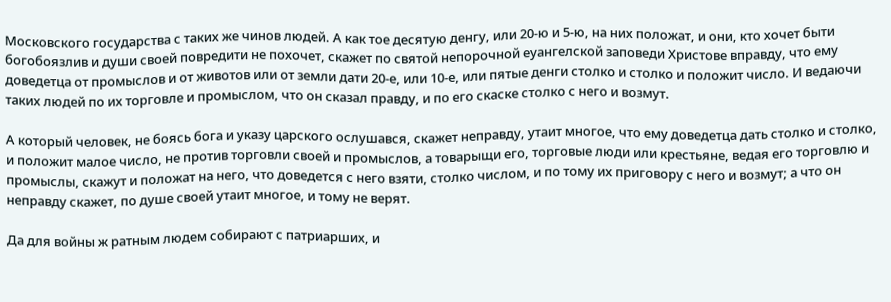Московского государства с таких же чинов людей. А как тое десятую денгу, или 20-ю и 5-ю, на них положат, и они, кто хочет быти богобоязлив и души своей повредити не похочет, скажет по святой непорочной еуангелской заповеди Христове вправду, что ему доведетца от промыслов и от животов или от земли дати 20-е, или 10-е, или пятые денги столко и столко и положит число. И ведаючи таких людей по их торговле и промыслом, что он сказал правду, и по его скаске столко с него и возмут.

А который человек, не боясь бога и указу царского ослушався, скажет неправду, утаит многое, что ему доведетца дать столко и столко, и положит малое число, не против торговли своей и промыслов, а товарыщи его, торговые люди или крестьяне, ведая его торговлю и промыслы, скажут и положат на него, что доведется с него взяти, столко числом, и по тому их приговору с него и возмут; а что он неправду скажет, по душе своей утаит многое, и тому не верят.

Да для войны ж ратным людем собирают с патриарших, и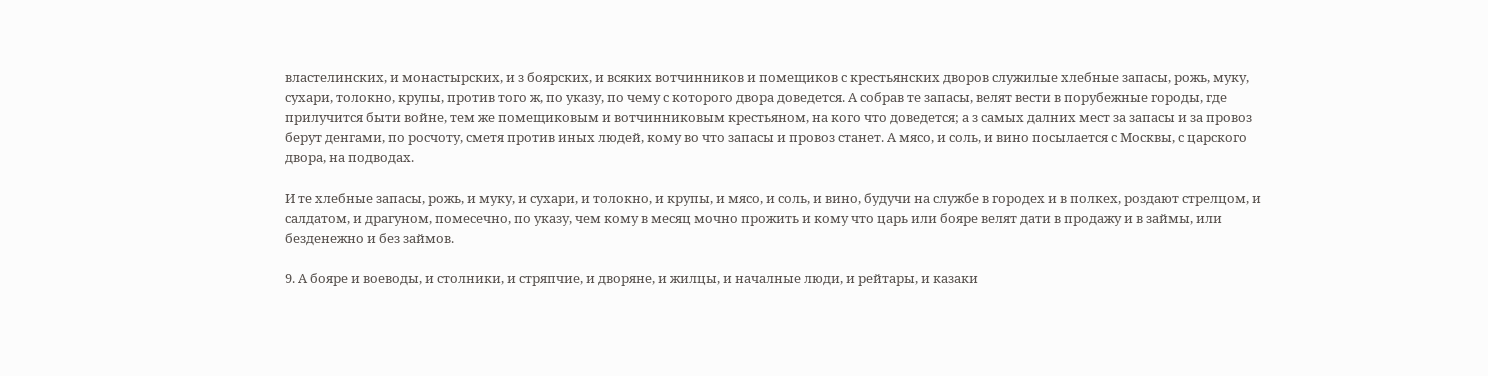властелинских, и монастырских, и з боярских, и всяких вотчинников и помещиков с крестьянских дворов служилые хлебные запасы, рожь, муку, сухари, толокно, крупы, против того ж, по указу, по чему с которого двора доведется. А собрав те запасы, велят вести в порубежные городы, где прилучится быти войне, тем же помещиковым и вотчинниковым крестьяном, на кого что доведется; а з самых далних мест за запасы и за провоз берут денгами, по росчоту, сметя против иных людей, кому во что запасы и провоз станет. А мясо, и соль, и вино посылается с Москвы, с царского двора, на подводах.

И те хлебные запасы, рожь, и муку, и сухари, и толокно, и крупы, и мясо, и соль, и вино, будучи на службе в городех и в полкех, роздают стрелцом, и салдатом, и драгуном, помесечно, по указу, чем кому в месяц мочно прожить и кому что царь или бояре велят дати в продажу и в займы, или безденежно и без займов.

9. А бояре и воеводы, и столники, и стряпчие, и дворяне, и жилцы, и началные люди, и рейтары, и казаки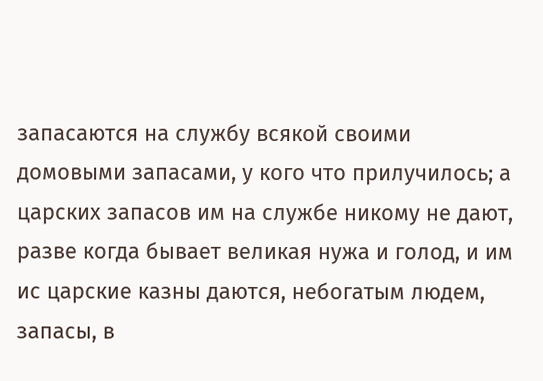запасаются на службу всякой своими домовыми запасами, у кого что прилучилось; а царских запасов им на службе никому не дают, разве когда бывает великая нужа и голод, и им ис царские казны даются, небогатым людем, запасы, в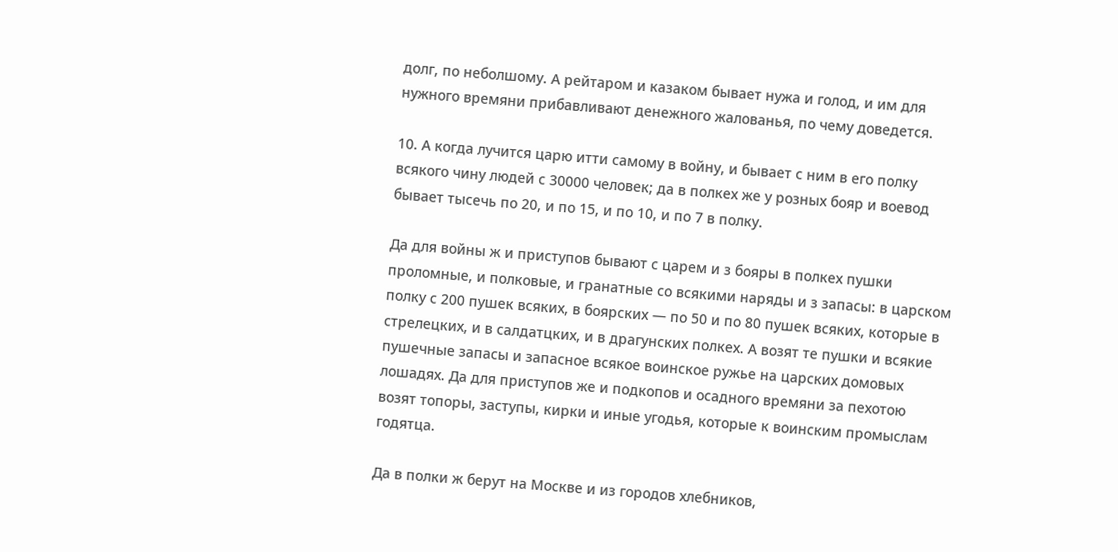долг, по неболшому. А рейтаром и казаком бывает нужа и голод, и им для нужного времяни прибавливают денежного жалованья, по чему доведется.

10. А когда лучится царю итти самому в войну, и бывает с ним в его полку всякого чину людей с 30000 человек; да в полкех же у розных бояр и воевод бывает тысечь по 20, и по 15, и по 10, и по 7 в полку.

Да для войны ж и приступов бывают с царем и з бояры в полкех пушки проломные, и полковые, и гранатные со всякими наряды и з запасы: в царском полку с 200 пушек всяких, в боярских — по 50 и по 80 пушек всяких, которые в стрелецких, и в салдатцких, и в драгунских полкех. А возят те пушки и всякие пушечные запасы и запасное всякое воинское ружье на царских домовых лошадях. Да для приступов же и подкопов и осадного времяни за пехотою возят топоры, заступы, кирки и иные угодья, которые к воинским промыслам годятца.

Да в полки ж берут на Москве и из городов хлебников,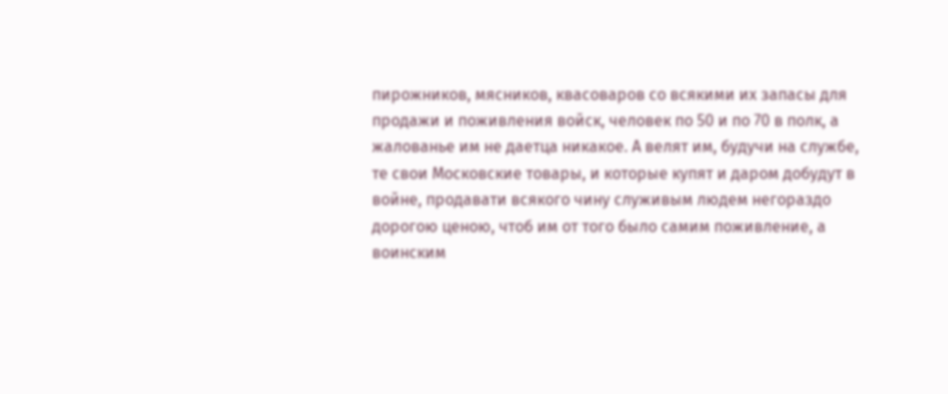пирожников, мясников, квасоваров со всякими их запасы для продажи и поживления войск, человек по 50 и по 70 в полк, а жалованье им не даетца никакое. А велят им, будучи на службе, те свои Московские товары, и которые купят и даром добудут в войне, продавати всякого чину служивым людем негораздо дорогою ценою, чтоб им от того было самим поживление, а воинским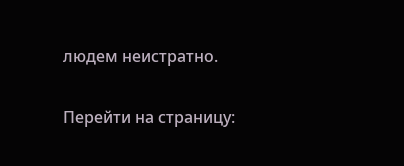людем неистратно.


Перейти на страницу: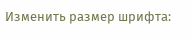Изменить размер шрифта: